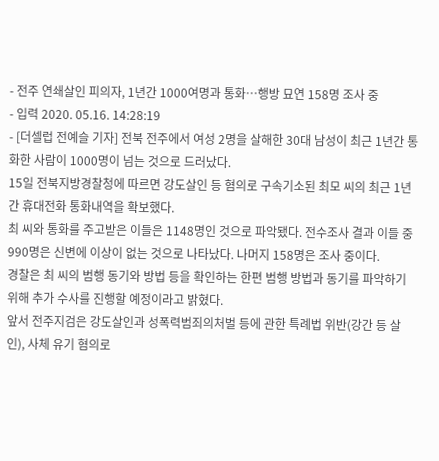- 전주 연쇄살인 피의자, 1년간 1000여명과 통화…행방 묘연 158명 조사 중
- 입력 2020. 05.16. 14:28:19
- [더셀럽 전예슬 기자] 전북 전주에서 여성 2명을 살해한 30대 남성이 최근 1년간 통화한 사람이 1000명이 넘는 것으로 드러났다.
15일 전북지방경찰청에 따르면 강도살인 등 혐의로 구속기소된 최모 씨의 최근 1년간 휴대전화 통화내역을 확보했다.
최 씨와 통화를 주고받은 이들은 1148명인 것으로 파악됐다. 전수조사 결과 이들 중 990명은 신변에 이상이 없는 것으로 나타났다. 나머지 158명은 조사 중이다.
경찰은 최 씨의 범행 동기와 방법 등을 확인하는 한편 범행 방법과 동기를 파악하기 위해 추가 수사를 진행할 예정이라고 밝혔다.
앞서 전주지검은 강도살인과 성폭력범죄의처벌 등에 관한 특례법 위반(강간 등 살인), 사체 유기 혐의로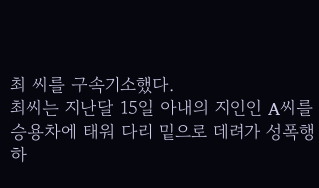최 씨를 구속기소했다.
최씨는 지난달 15일 아내의 지인인 A씨를 승용차에 태워 다리 밑으로 데려가 성폭행하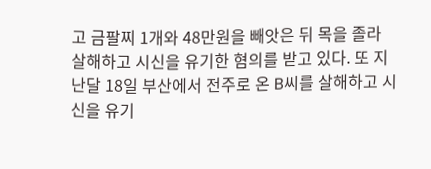고 금팔찌 1개와 48만원을 빼앗은 뒤 목을 졸라 살해하고 시신을 유기한 혐의를 받고 있다. 또 지난달 18일 부산에서 전주로 온 B씨를 살해하고 시신을 유기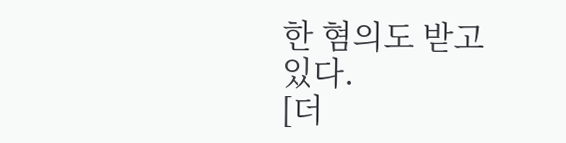한 혐의도 받고 있다.
[더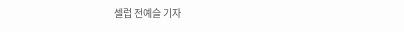셀럽 전예슬 기자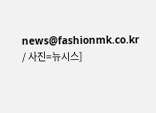news@fashionmk.co.kr / 사진=뉴시스]